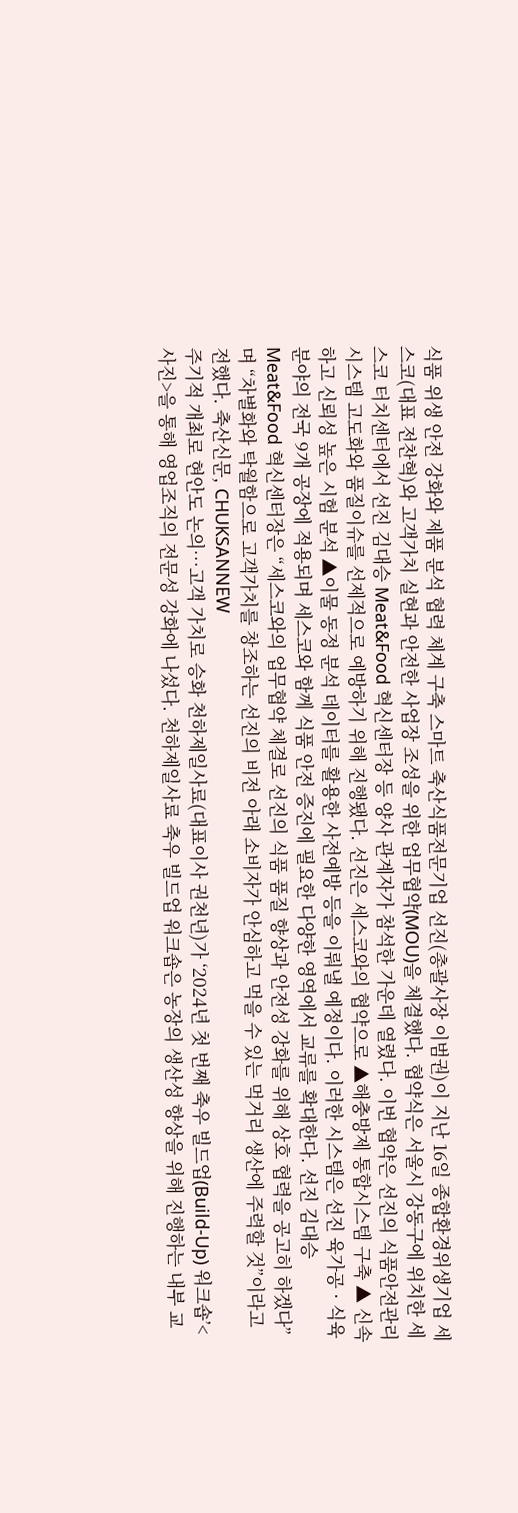식품 위생 안전 강화와 제품 분석 협력 체계 구축 스마트 축산식품전문기업 선진(총괄사장 이범권)이 지난 16일 종합환경위생기업 세스코(대표 전찬혁)와 고객가치 실현과 안전한 사업장 조성을 위한 업무협약(MOU)을 체결했다. 협약식은 서울시 강동구에 위치한 세스코 터치센터에서 선진 김대승 Meat&Food 혁신센터장 등 양사 관계자가 참석한 가운데 열렸다. 이번 협약은 선진의 식품안전관리시스템 고도화와 품질이슈를 선제적으로 예방하기 위해 진행됐다. 선진은 세스코와의 협약으로 ▲해충방제 통합시스템 구축 ▲ 신속하고 신뢰성 높은 시험 분석 ▲이물 동정 분석 데이터를 활용한 사전예방 등을 이뤄낼 예정이다. 이러한 시스템은 선진 육가공 · 식육 분야의 전국 9개 공장에 적용되며 세스코와 함께 식품 안전 증진에 필요한 다양한 영역에서 교류를 확대한다. 선진 김대승 Meat&Food 혁신센터장은 “세스코와의 업무협약 체결로 선진의 식품 품질 향상과 안전성 강화를 위해 상호 협력을 공고히 하겠다”며 “차별화와 탁월함으로 고객가치를 창조하는 선진의 비전 아래 소비자가 안심하고 먹을 수 있는 먹거리 생산에 주력할 것”이라고 전했다. 축산신문, CHUKSANNEW
주기적 개최로 현안도 논의…고객 가치로 승화 천하제일사료(대표이사 권천년)가 ‘2024년 첫 번째 축우 빌드업(Build-Up) 워크숍’<사진>을 통해 영업조직의 전문성 강화에 나섰다. 천하제일사료 축우 빌드업 워크숍은 농장의 생산성 향상을 위해 진행하는 내부 교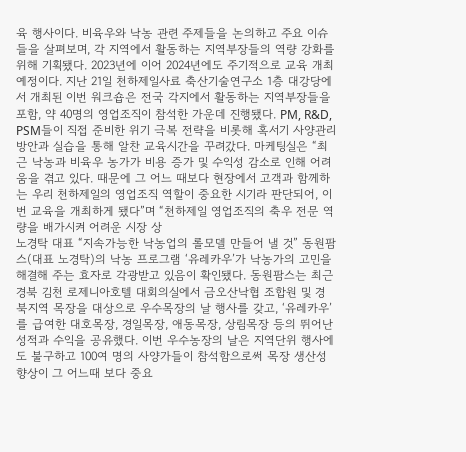육 행사이다. 비육우와 낙농 관련 주제들을 논의하고 주요 이슈들을 살펴보며, 각 지역에서 활동하는 지역부장들의 역량 강화를 위해 기획됐다. 2023년에 이어 2024년에도 주기적으로 교육 개최 예정이다. 지난 21일 천하제일사료 축산기술연구소 1층 대강당에서 개최된 이번 워크숍은 전국 각지에서 활동하는 지역부장들을 포함, 약 40명의 영업조직이 참석한 가운데 진행됐다. PM, R&D, PSM들이 직접 준비한 위기 극복 전략을 비롯해 혹서기 사양관리 방안과 실습을 통해 알찬 교육시간을 꾸려갔다. 마케팅실은 “최근 낙농과 비육우 농가가 비용 증가 및 수익성 감소로 인해 어려움을 겪고 있다. 때문에 그 어느 때보다 현장에서 고객과 함께하는 우리 천하제일의 영업조직 역할이 중요한 시기라 판단되어, 이번 교육을 개최하게 됐다”며 “천하제일 영업조직의 축우 전문 역량을 배가시켜 어려운 시장 상
노경탁 대표 “지속가능한 낙농업의 롤모델 만들어 낼 것” 동원팜스(대표 노경탁)의 낙농 프로그램 ‘유레카우’가 낙농가의 고민을 해결해 주는 효자로 각광받고 있음이 확인됐다. 동원팜스는 최근 경북 김천 로제니아호텔 대회의실에서 금오산낙협 조합원 및 경북지역 목장을 대상으로 우수목장의 날 행사를 갖고, ‘유레카우’를 급여한 대호목장, 경일목장, 애동목장, 상림목장 등의 뛰어난 성적과 수익을 공유했다. 이번 우수농장의 날은 지역단위 행사에도 불구하고 100여 명의 사양가들이 참석함으로써 목장 생산성 향상이 그 어느때 보다 중요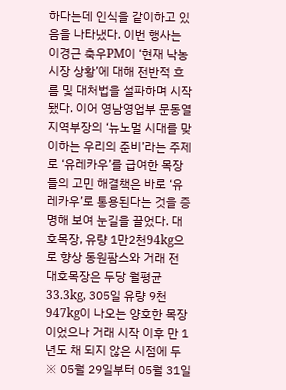하다는데 인식을 같이하고 있음을 나타냈다. 이번 행사는 이경근 축우PM이 ‘현재 낙농시장 상황’에 대해 전반적 흐름 및 대처법을 설파하며 시작됐다. 이어 영남영업부 문동열 지역부장의 ‘뉴노멀 시대를 맞이하는 우리의 준비’라는 주제로 ‘유레카우’를 급여한 목장들의 고민 해결책은 바로 ‘유레카우’로 통용된다는 것을 증명해 보여 눈길을 끌었다. 대호목장, 유량 1만2천94kg으로 향상 동원팜스와 거래 전 대호목장은 두당 월평균 33.3kg, 305일 유량 9천947kg이 나오는 양호한 목장이었으나 거래 시작 이후 만 1년도 채 되지 않은 시점에 두
※ 05월 29일부터 05월 31일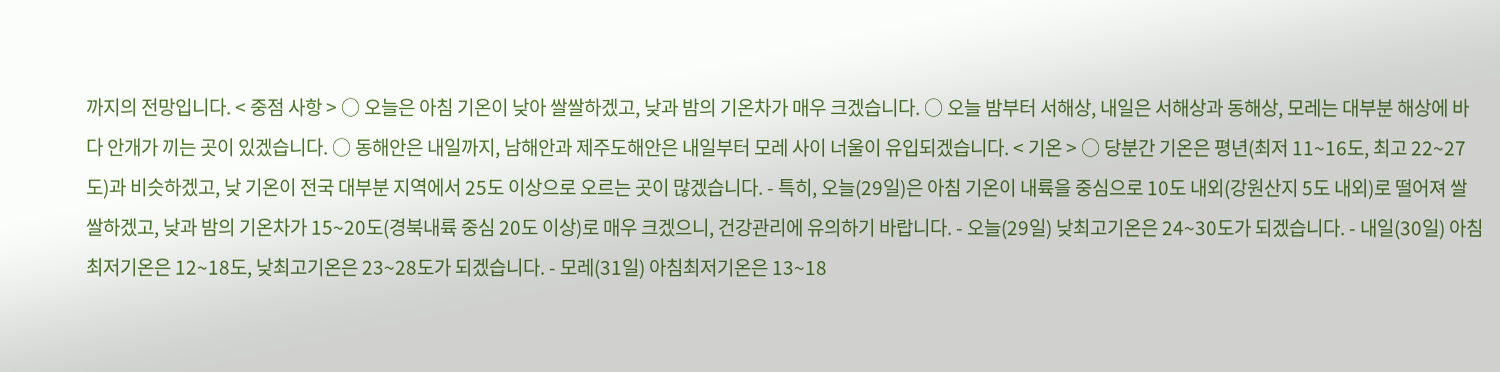까지의 전망입니다. < 중점 사항 > ○ 오늘은 아침 기온이 낮아 쌀쌀하겠고, 낮과 밤의 기온차가 매우 크겠습니다. ○ 오늘 밤부터 서해상, 내일은 서해상과 동해상, 모레는 대부분 해상에 바다 안개가 끼는 곳이 있겠습니다. ○ 동해안은 내일까지, 남해안과 제주도해안은 내일부터 모레 사이 너울이 유입되겠습니다. < 기온 > ○ 당분간 기온은 평년(최저 11~16도, 최고 22~27도)과 비슷하겠고, 낮 기온이 전국 대부분 지역에서 25도 이상으로 오르는 곳이 많겠습니다. - 특히, 오늘(29일)은 아침 기온이 내륙을 중심으로 10도 내외(강원산지 5도 내외)로 떨어져 쌀쌀하겠고, 낮과 밤의 기온차가 15~20도(경북내륙 중심 20도 이상)로 매우 크겠으니, 건강관리에 유의하기 바랍니다. - 오늘(29일) 낮최고기온은 24~30도가 되겠습니다. - 내일(30일) 아침최저기온은 12~18도, 낮최고기온은 23~28도가 되겠습니다. - 모레(31일) 아침최저기온은 13~18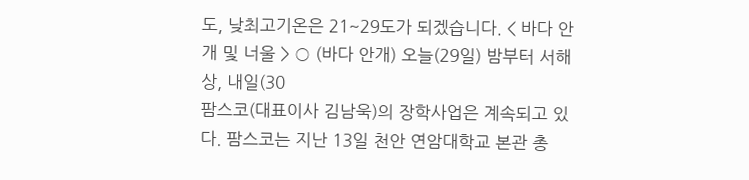도, 낮최고기온은 21~29도가 되겠습니다. < 바다 안개 및 너울 > ○ (바다 안개) 오늘(29일) 밤부터 서해상, 내일(30
팜스코(대표이사 김남욱)의 장학사업은 계속되고 있다. 팜스코는 지난 13일 천안 연암대학교 본관 총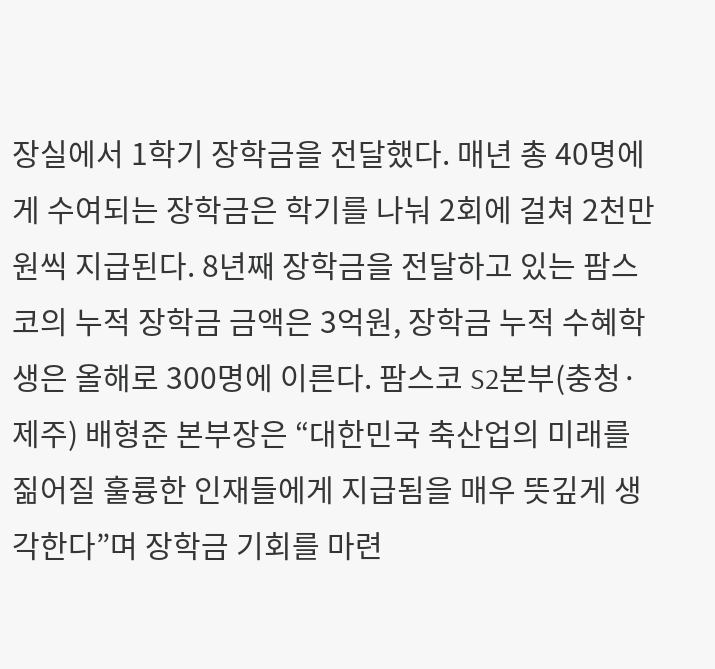장실에서 1학기 장학금을 전달했다. 매년 총 40명에게 수여되는 장학금은 학기를 나눠 2회에 걸쳐 2천만원씩 지급된다. 8년째 장학금을 전달하고 있는 팜스코의 누적 장학금 금액은 3억원, 장학금 누적 수혜학생은 올해로 300명에 이른다. 팜스코 S2본부(충청·제주) 배형준 본부장은 “대한민국 축산업의 미래를 짊어질 훌륭한 인재들에게 지급됨을 매우 뜻깊게 생각한다”며 장학금 기회를 마련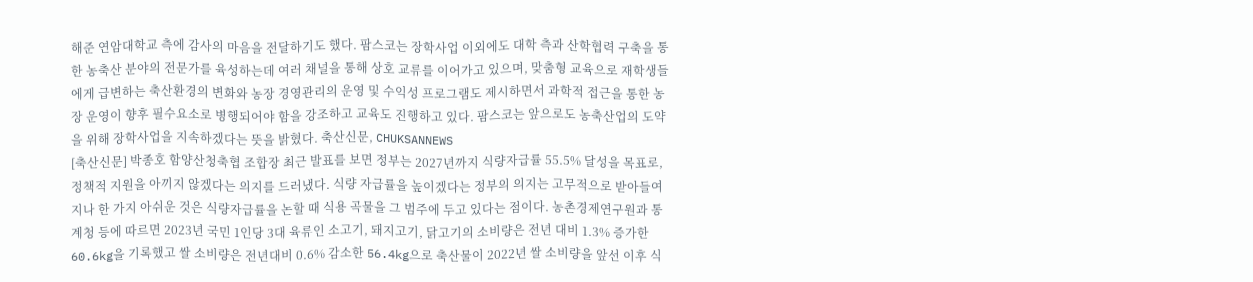해준 연암대학교 측에 감사의 마음을 전달하기도 했다. 팜스코는 장학사업 이외에도 대학 측과 산학협력 구축을 통한 농축산 분야의 전문가를 육성하는데 여러 채널을 통해 상호 교류를 이어가고 있으며, 맞춤형 교육으로 재학생들에게 급변하는 축산환경의 변화와 농장 경영관리의 운영 및 수익성 프로그램도 제시하면서 과학적 접근을 통한 농장 운영이 향후 필수요소로 병행되어야 함을 강조하고 교육도 진행하고 있다. 팜스코는 앞으로도 농축산업의 도약을 위해 장학사업을 지속하겠다는 뜻을 밝혔다. 축산신문, CHUKSANNEWS
[축산신문] 박종호 함양산청축협 조합장 최근 발표를 보면 정부는 2027년까지 식량자급률 55.5% 달성을 목표로, 정책적 지원을 아끼지 않겠다는 의지를 드러냈다. 식량 자급률을 높이겠다는 정부의 의지는 고무적으로 받아들여지나 한 가지 아쉬운 것은 식량자급률을 논할 때 식용 곡물을 그 범주에 두고 있다는 점이다. 농촌경제연구원과 통계청 등에 따르면 2023년 국민 1인당 3대 육류인 소고기, 돼지고기, 닭고기의 소비량은 전년 대비 1.3% 증가한 60.6kg을 기록했고 쌀 소비량은 전년대비 0.6% 감소한 56.4kg으로 축산물이 2022년 쌀 소비량을 앞선 이후 식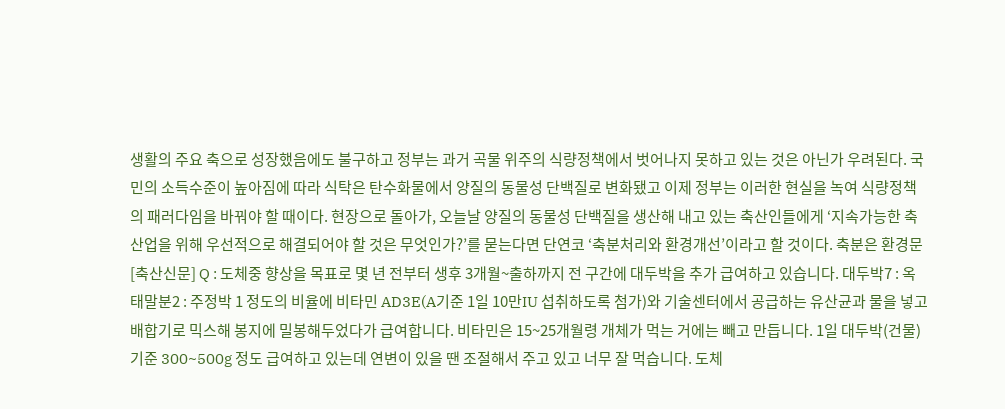생활의 주요 축으로 성장했음에도 불구하고 정부는 과거 곡물 위주의 식량정책에서 벗어나지 못하고 있는 것은 아닌가 우려된다. 국민의 소득수준이 높아짐에 따라 식탁은 탄수화물에서 양질의 동물성 단백질로 변화됐고 이제 정부는 이러한 현실을 녹여 식량정책의 패러다임을 바꿔야 할 때이다. 현장으로 돌아가, 오늘날 양질의 동물성 단백질을 생산해 내고 있는 축산인들에게 ‘지속가능한 축산업을 위해 우선적으로 해결되어야 할 것은 무엇인가?’를 묻는다면 단연코 ‘축분처리와 환경개선’이라고 할 것이다. 축분은 환경문
[축산신문] Q : 도체중 향상을 목표로 몇 년 전부터 생후 3개월~출하까지 전 구간에 대두박을 추가 급여하고 있습니다. 대두박7 : 옥태말분2 : 주정박 1 정도의 비율에 비타민 AD3E(A기준 1일 10만IU 섭취하도록 첨가)와 기술센터에서 공급하는 유산균과 물을 넣고 배합기로 믹스해 봉지에 밀봉해두었다가 급여합니다. 비타민은 15~25개월령 개체가 먹는 거에는 빼고 만듭니다. 1일 대두박(건물) 기준 300~500g 정도 급여하고 있는데 연변이 있을 땐 조절해서 주고 있고 너무 잘 먹습니다. 도체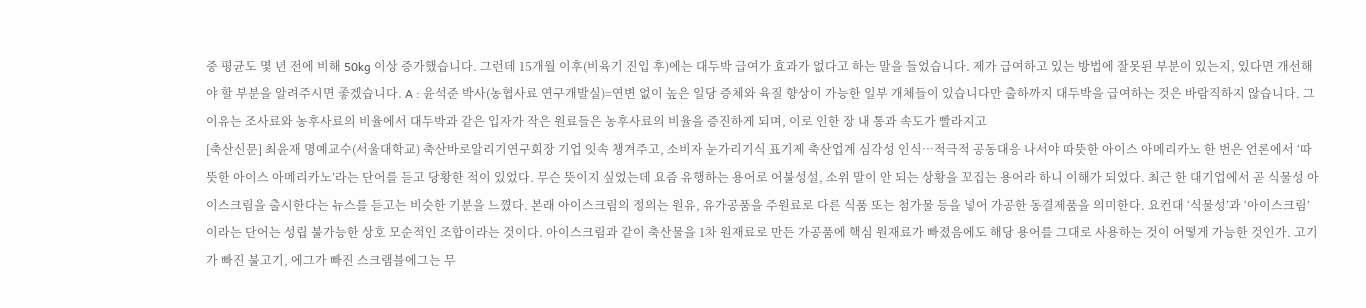중 평균도 몇 년 전에 비해 50kg 이상 증가했습니다. 그런데 15개월 이후(비육기 진입 후)에는 대두박 급여가 효과가 없다고 하는 말을 들었습니다. 제가 급여하고 있는 방법에 잘못된 부분이 있는지, 있다면 개선해야 할 부분을 알려주시면 좋겠습니다. A : 윤석준 박사(농협사료 연구개발실)=연변 없이 높은 일당 증체와 육질 향상이 가능한 일부 개체들이 있습니다만 출하까지 대두박을 급여하는 것은 바람직하지 않습니다. 그 이유는 조사료와 농후사료의 비율에서 대두박과 같은 입자가 작은 원료들은 농후사료의 비율을 증진하게 되며, 이로 인한 장 내 통과 속도가 빨라지고
[축산신문] 최윤재 명예교수(서울대학교) 축산바로알리기연구회장 기업 잇속 챙겨주고, 소비자 눈가리기식 표기제 축산업계 심각성 인식…적극적 공동대응 나서야 따뜻한 아이스 아메리카노 한 번은 언론에서 ‘따뜻한 아이스 아메리카노’라는 단어를 듣고 당황한 적이 있었다. 무슨 뜻이지 싶었는데 요즘 유행하는 용어로 어불성설, 소위 말이 안 되는 상황을 꼬집는 용어라 하니 이해가 되었다. 최근 한 대기업에서 곧 식물성 아이스크림을 출시한다는 뉴스를 듣고는 비슷한 기분을 느꼈다. 본래 아이스크림의 정의는 원유, 유가공품을 주원료로 다른 식품 또는 첨가물 등을 넣어 가공한 동결제품을 의미한다. 요컨대 ‘식물성’과 ‘아이스크림’이라는 단어는 성립 불가능한 상호 모순적인 조합이라는 것이다. 아이스크림과 같이 축산물을 1차 원재료로 만든 가공품에 핵심 원재료가 빠졌음에도 해당 용어를 그대로 사용하는 것이 어떻게 가능한 것인가. 고기가 빠진 불고기, 에그가 빠진 스크램블에그는 무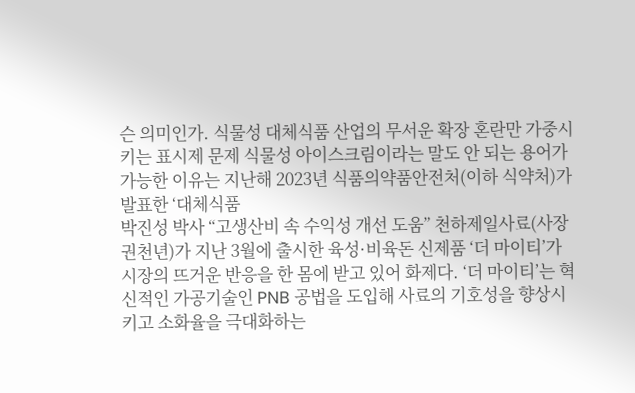슨 의미인가. 식물성 대체식품 산업의 무서운 확장 혼란만 가중시키는 표시제 문제 식물성 아이스크림이라는 말도 안 되는 용어가 가능한 이유는 지난해 2023년 식품의약품안전처(이하 식약처)가 발표한 ‘대체식품
박진성 박사 “고생산비 속 수익성 개선 도움” 천하제일사료(사장 권천년)가 지난 3월에 출시한 육성·비육돈 신제품 ‘더 마이티’가 시장의 뜨거운 반응을 한 몸에 받고 있어 화제다. ‘더 마이티’는 혁신적인 가공기술인 PNB 공법을 도입해 사료의 기호성을 향상시키고 소화율을 극대화하는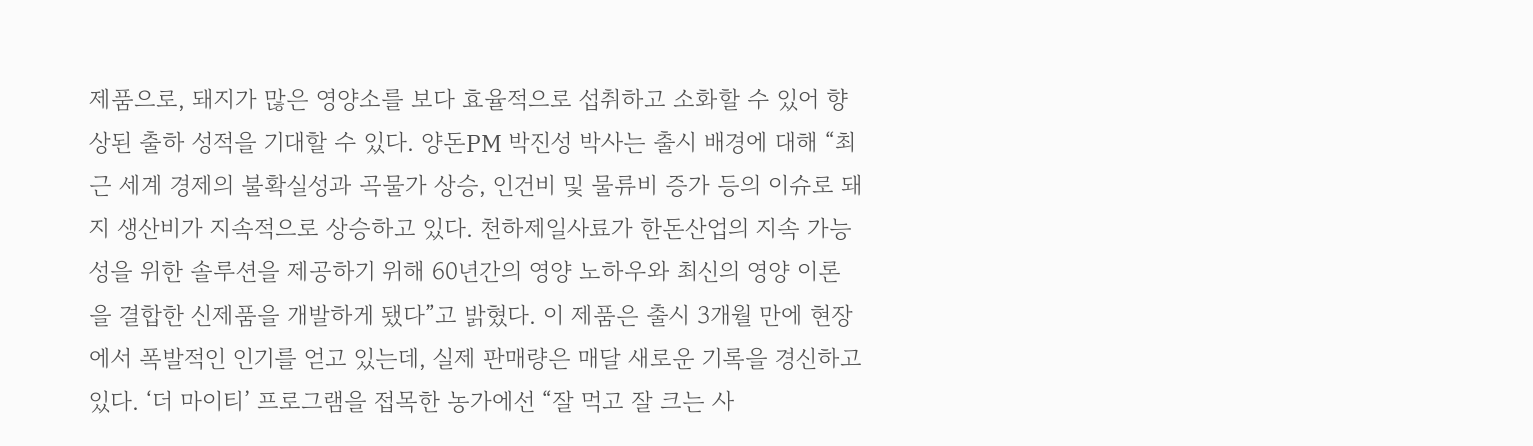제품으로, 돼지가 많은 영양소를 보다 효율적으로 섭취하고 소화할 수 있어 향상된 출하 성적을 기대할 수 있다. 양돈PM 박진성 박사는 출시 배경에 대해 “최근 세계 경제의 불확실성과 곡물가 상승, 인건비 및 물류비 증가 등의 이슈로 돼지 생산비가 지속적으로 상승하고 있다. 천하제일사료가 한돈산업의 지속 가능성을 위한 솔루션을 제공하기 위해 60년간의 영양 노하우와 최신의 영양 이론을 결합한 신제품을 개발하게 됐다”고 밝혔다. 이 제품은 출시 3개월 만에 현장에서 폭발적인 인기를 얻고 있는데, 실제 판매량은 매달 새로운 기록을 경신하고 있다. ‘더 마이티’ 프로그램을 접목한 농가에선 “잘 먹고 잘 크는 사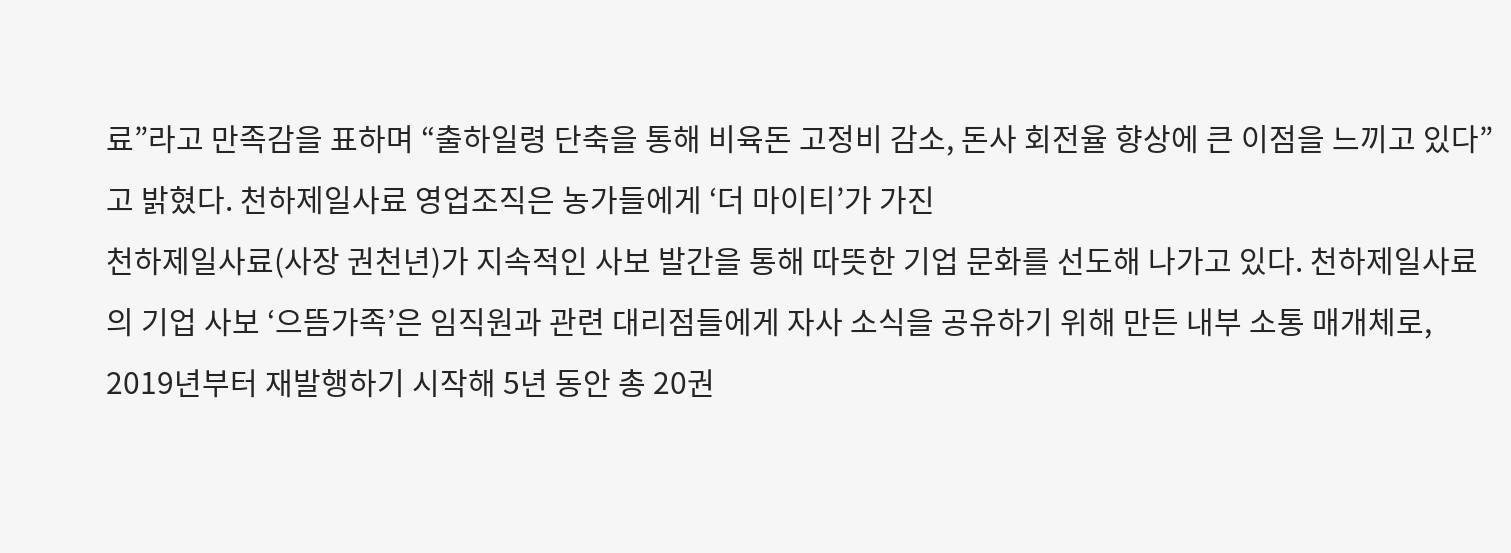료”라고 만족감을 표하며 “출하일령 단축을 통해 비육돈 고정비 감소, 돈사 회전율 향상에 큰 이점을 느끼고 있다”고 밝혔다. 천하제일사료 영업조직은 농가들에게 ‘더 마이티’가 가진
천하제일사료(사장 권천년)가 지속적인 사보 발간을 통해 따뜻한 기업 문화를 선도해 나가고 있다. 천하제일사료의 기업 사보 ‘으뜸가족’은 임직원과 관련 대리점들에게 자사 소식을 공유하기 위해 만든 내부 소통 매개체로, 2019년부터 재발행하기 시작해 5년 동안 총 20권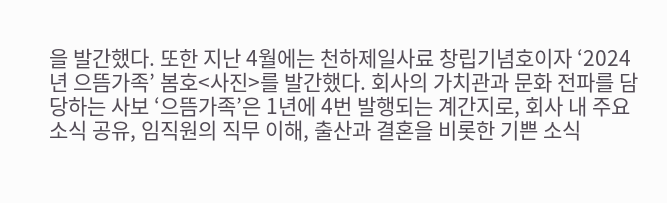을 발간했다. 또한 지난 4월에는 천하제일사료 창립기념호이자 ‘2024년 으뜸가족’ 봄호<사진>를 발간했다. 회사의 가치관과 문화 전파를 담당하는 사보 ‘으뜸가족’은 1년에 4번 발행되는 계간지로, 회사 내 주요 소식 공유, 임직원의 직무 이해, 출산과 결혼을 비롯한 기쁜 소식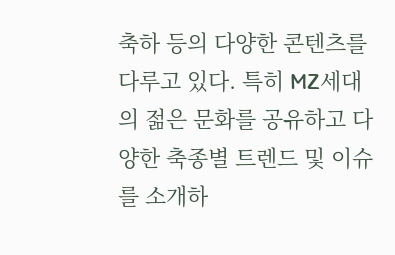축하 등의 다양한 콘텐츠를 다루고 있다. 특히 MZ세대의 젊은 문화를 공유하고 다양한 축종별 트렌드 및 이슈를 소개하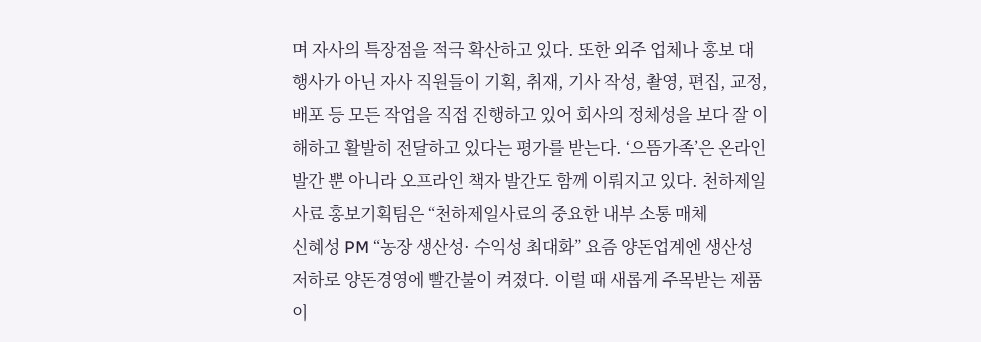며 자사의 특장점을 적극 확산하고 있다. 또한 외주 업체나 홍보 대행사가 아닌 자사 직원들이 기획, 취재, 기사 작성, 촬영, 편집, 교정, 배포 등 모든 작업을 직접 진행하고 있어 회사의 정체성을 보다 잘 이해하고 활발히 전달하고 있다는 평가를 받는다. ‘으뜸가족’은 온라인 발간 뿐 아니라 오프라인 책자 발간도 함께 이뤄지고 있다. 천하제일사료 홍보기획팀은 “천하제일사료의 중요한 내부 소통 매체
신혜성 PM “농장 생산성· 수익성 최대화” 요즘 양돈업계엔 생산성 저하로 양돈경영에 빨간불이 켜졌다. 이럴 때 새롭게 주목받는 제품이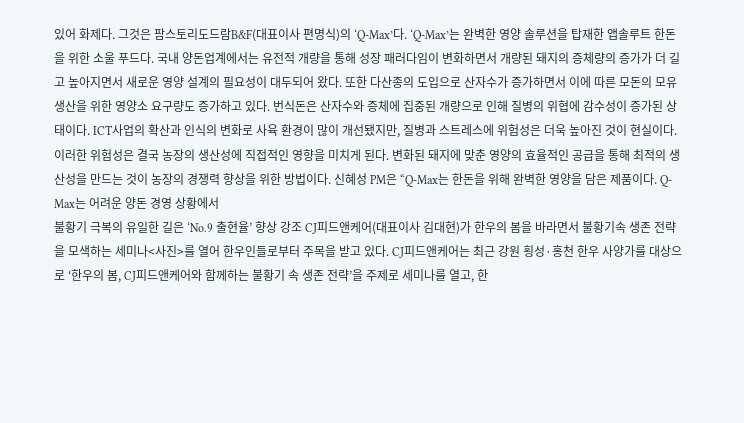있어 화제다. 그것은 팜스토리도드람B&F(대표이사 편명식)의 ‘Q-Max’다. ‘Q-Max’는 완벽한 영양 솔루션을 탑재한 앱솔루트 한돈을 위한 소울 푸드다. 국내 양돈업계에서는 유전적 개량을 통해 성장 패러다임이 변화하면서 개량된 돼지의 증체량의 증가가 더 길고 높아지면서 새로운 영양 설계의 필요성이 대두되어 왔다. 또한 다산종의 도입으로 산자수가 증가하면서 이에 따른 모돈의 모유 생산을 위한 영양소 요구량도 증가하고 있다. 번식돈은 산자수와 증체에 집중된 개량으로 인해 질병의 위협에 감수성이 증가된 상태이다. ICT사업의 확산과 인식의 변화로 사육 환경이 많이 개선됐지만, 질병과 스트레스에 위험성은 더욱 높아진 것이 현실이다. 이러한 위험성은 결국 농장의 생산성에 직접적인 영향을 미치게 된다. 변화된 돼지에 맞춘 영양의 효율적인 공급을 통해 최적의 생산성을 만드는 것이 농장의 경쟁력 향상을 위한 방법이다. 신혜성 PM은 “Q-Max는 한돈을 위해 완벽한 영양을 담은 제품이다. Q-Max는 어려운 양돈 경영 상황에서
불황기 극복의 유일한 길은 ‘No.9 출현율’ 향상 강조 CJ피드앤케어(대표이사 김대현)가 한우의 봄을 바라면서 불황기속 생존 전략을 모색하는 세미나<사진>를 열어 한우인들로부터 주목을 받고 있다. CJ피드앤케어는 최근 강원 횡성·홍천 한우 사양가를 대상으로 ‘한우의 봄, CJ피드앤케어와 함께하는 불황기 속 생존 전략’을 주제로 세미나를 열고, 한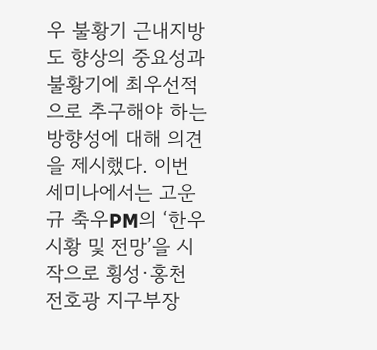우 불황기 근내지방도 향상의 중요성과 불황기에 최우선적으로 추구해야 하는 방향성에 대해 의견을 제시했다. 이번 세미나에서는 고운규 축우PM의 ‘한우 시황 및 전망’을 시작으로 횡성·홍천 전호광 지구부장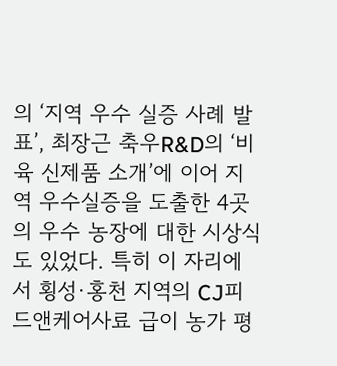의 ‘지역 우수 실증 사례 발표’, 최장근 축우R&D의 ‘비육 신제품 소개’에 이어 지역 우수실증을 도출한 4곳의 우수 농장에 대한 시상식도 있었다. 특히 이 자리에서 횡성·홍천 지역의 CJ피드앤케어사료 급이 농가 평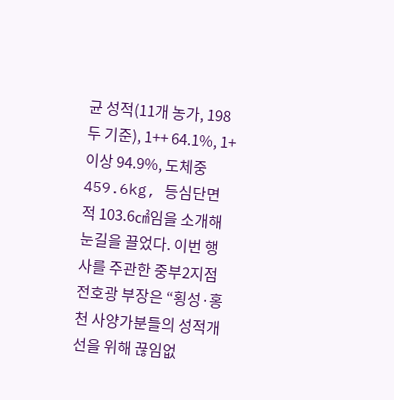균 성적(11개 농가, 198두 기준), 1++ 64.1%, 1+이상 94.9%, 도체중 459.6kg, 등심단면적 103.6㎠임을 소개해 눈길을 끌었다. 이번 행사를 주관한 중부2지점 전호광 부장은 “횡성·홍천 사양가분들의 성적개선을 위해 끊임없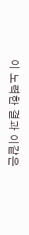이 노력한 결과 이같은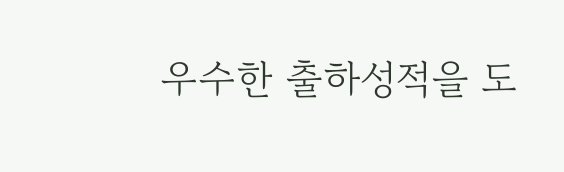우수한 출하성적을 도